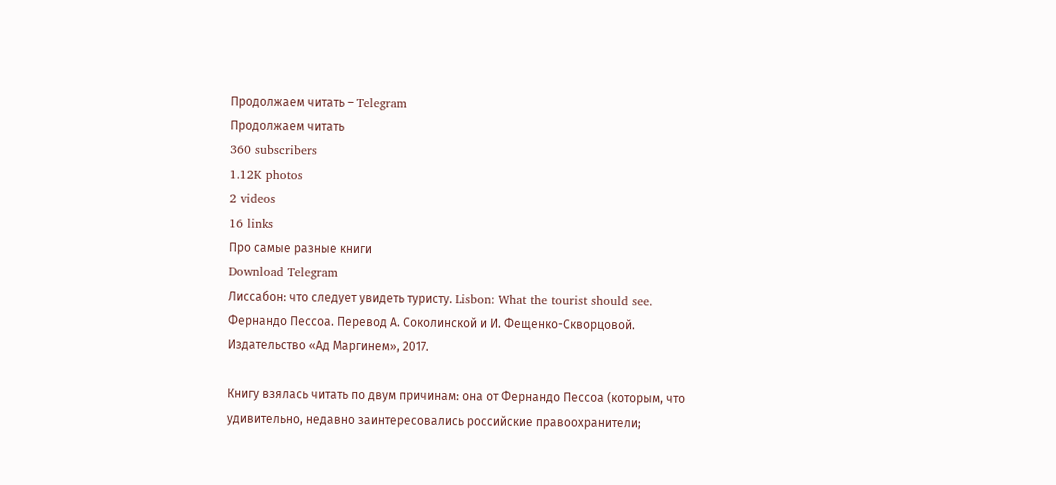Продолжаем читать – Telegram
Продолжаем читать
360 subscribers
1.12K photos
2 videos
16 links
Про самые разные книги
Download Telegram
Лиссабон: что следует увидеть туристу. Lisbon: What the tourist should see. Фернандо Пессоа. Перевод А. Соколинской и И. Фещенко-Скворцовой. Издательство «Ад Маргинем», 2017.

Книгу взялась читать по двум причинам: она от Фернандо Пессоа (которым, что удивительно, недавно заинтересовались российские правоохранители;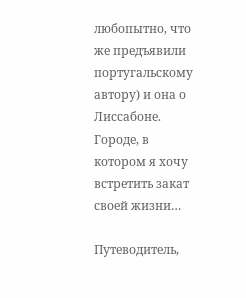любопытно, что же предъявили португальскому автору) и она о Лиссабоне. Городе, в котором я хочу встретить закат своей жизни…

Путеводитель,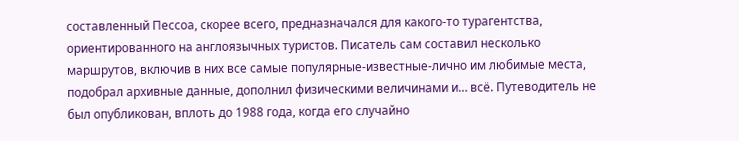составленный Пессоа, скорее всего, предназначался для какого-то турагентства, ориентированного на англоязычных туристов. Писатель сам составил несколько маршрутов, включив в них все самые популярные-известные-лично им любимые места, подобрал архивные данные, дополнил физическими величинами и… всё. Путеводитель не был опубликован, вплоть до 1988 года, когда его случайно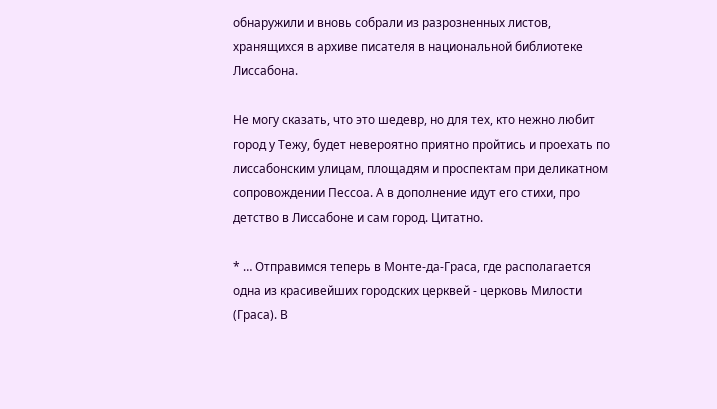обнаружили и вновь собрали из разрозненных листов, хранящихся в архиве писателя в национальной библиотеке Лиссабона.

Не могу сказать, что это шедевр, но для тех, кто нежно любит город у Тежу, будет невероятно приятно пройтись и проехать по лиссабонским улицам, площадям и проспектам при деликатном сопровождении Пессоа. А в дополнение идут его стихи, про детство в Лиссабоне и сам город. Цитатно.

* … Отправимся теперь в Монте-да-Граса, где располагается одна из красивейших городских церквей - церковь Милости (Граса). В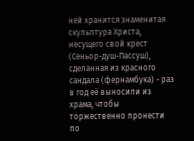ней хранится знаменитая скульптура Христа, несущего свой крест (Сеньор-душ-Пассуш), сделанная из красного сандала (фернамбука) - раз в год её выносили из храма, чтобы торжественно пронести по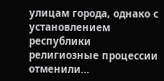улицам города, однако с установлением республики религиозные процессии отменили…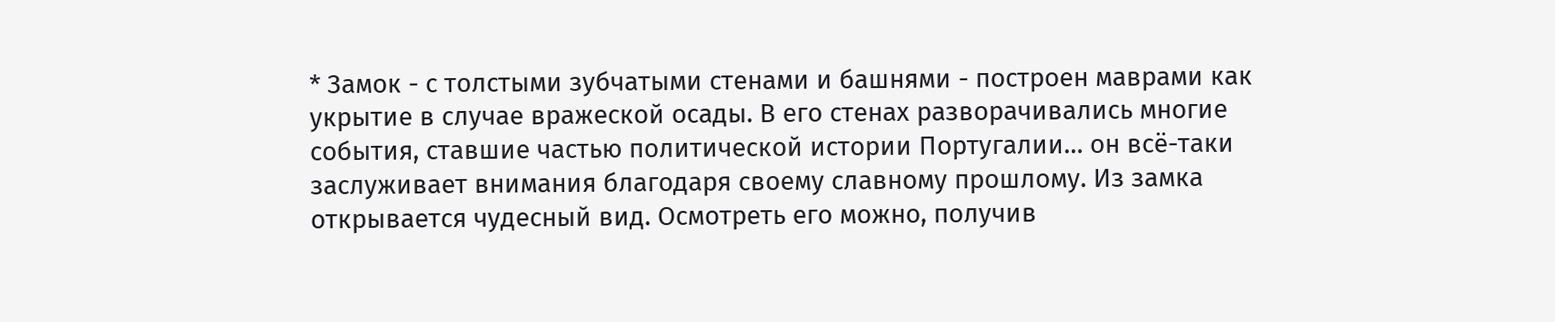* Замок - с толстыми зубчатыми стенами и башнями - построен маврами как укрытие в случае вражеской осады. В его стенах разворачивались многие события, ставшие частью политической истории Португалии… он всё-таки заслуживает внимания благодаря своему славному прошлому. Из замка открывается чудесный вид. Осмотреть его можно, получив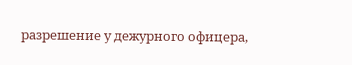разрешение у дежурного офицера,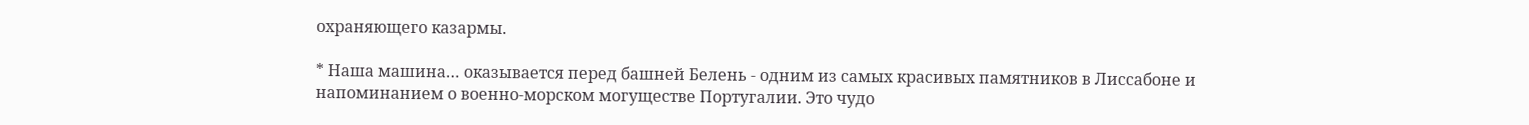охраняющего казармы.

* Наша машина… оказывается перед башней Белень - одним из самых красивых памятников в Лиссабоне и напоминанием о военно-морском могуществе Португалии. Это чудо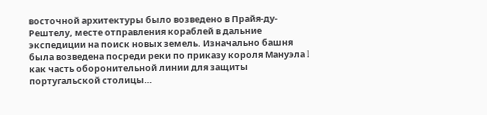восточной архитектуры было возведено в Прайя-ду-Рештелу, месте отправления кораблей в дальние экспедиции на поиск новых земель. Изначально башня была возведена посреди реки по приказу короля Мануэла I как часть оборонительной линии для защиты португальской столицы…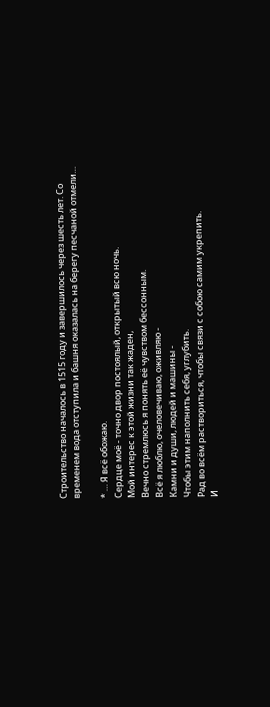Строительство началось в 1515 году и завершилось через шесть лет. Со временем вода отступила и башня оказалась на берегу песчаной отмели…

* … Я всё обожаю.
Сердце моё - точно двор постоялый, открытый всю ночь.
Мой интерес к этой жизни так жаден,
Вечно стремлюсь я понять её чувством бессонным.
Всё я люблю, очеловечиваю, оживляю -
Камни и души, людей и машины -
Чтобы этим наполнить себя, углубить.
Рад во всём раствориться, чтобы связи с собою самим укрепить.
И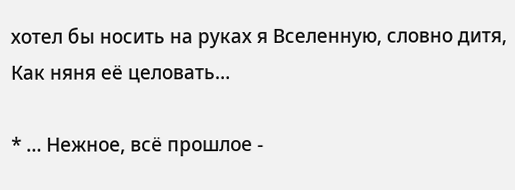хотел бы носить на руках я Вселенную, словно дитя,
Как няня её целовать…

* … Нежное, всё прошлое -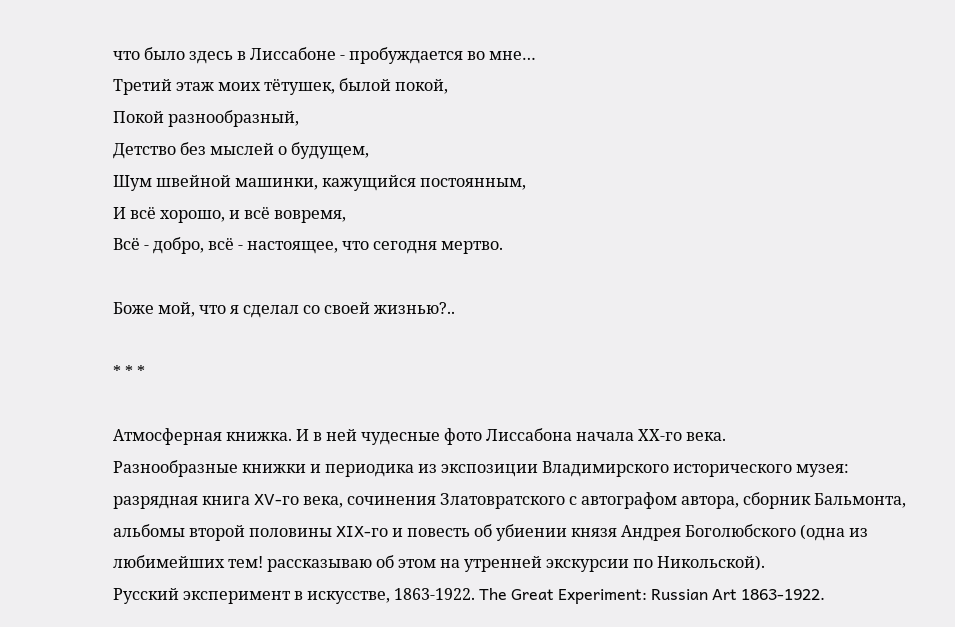что было здесь в Лиссабоне - пробуждается во мне…
Третий этаж моих тётушек, былой покой,
Покой разнообразный,
Детство без мыслей о будущем,
Шум швейной машинки, кажущийся постоянным,
И всё хорошо, и всё вовремя,
Всё - добро, всё - настоящее, что сегодня мертво.

Боже мой, что я сделал со своей жизнью?..

* * *

Атмосферная книжка. И в ней чудесные фото Лиссабона начала ХХ-го века.
Разнообразные книжки и периодика из экспозиции Владимирского исторического музея: разрядная книга XV-го века, сочинения Златовратского с автографом автора, сборник Бальмонта, альбомы второй половины XIX-го и повесть об убиении князя Андрея Боголюбского (одна из любимейших тем! рассказываю об этом на утренней экскурсии по Никольской).
Русский эксперимент в искусстве, 1863-1922. The Great Experiment: Russian Art 1863-1922.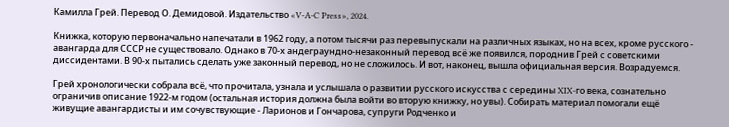Камилла Грей. Перевод О. Демидовой. Издательство «V-A-C Press», 2024.

Книжка, которую первоначально напечатали в 1962 году, а потом тысячи раз перевыпускали на различных языках, но на всех, кроме русского - авангарда для СССР не существовало. Однако в 70-х андеграундно-незаконный перевод всё же появился, породнив Грей с советскими диссидентами. В 90-х пытались сделать уже законный перевод, но не сложилось. И вот, наконец, вышла официальная версия. Возрадуемся.

Грей хронологически собрала всё, что прочитала, узнала и услышала о развитии русского искусства с середины XIX-го века, сознательно ограничив описание 1922-м годом (остальная история должна была войти во вторую книжку, но увы). Собирать материал помогали ещё живущие авангардисты и им сочувствующие - Ларионов и Гончарова, супруги Родченко и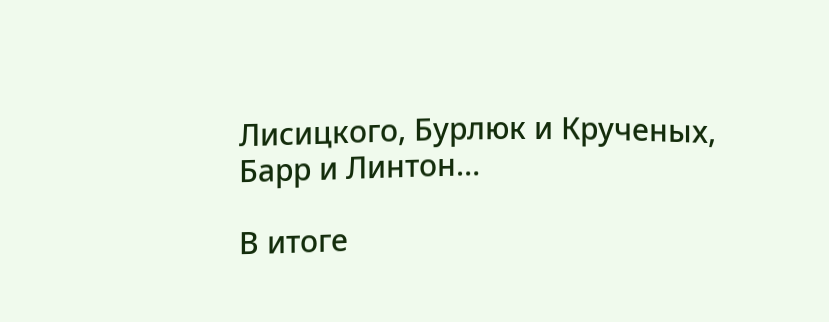Лисицкого, Бурлюк и Крученых, Барр и Линтон…

В итоге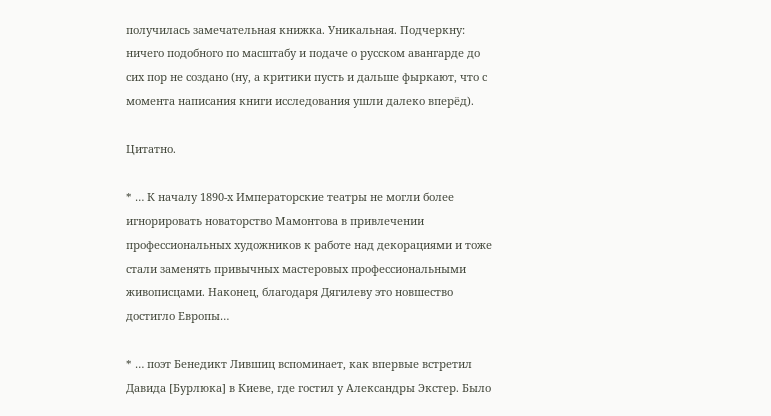получилась замечательная книжка. Уникальная. Подчеркну:  ничего подобного по масштабу и подаче о русском авангарде до сих пор не создано (ну, а критики пусть и дальше фыркают, что с момента написания книги исследования ушли далеко вперёд).

Цитатно.

* … К началу 1890-х Императорские театры не могли более игнорировать новаторство Мамонтова в привлечении профессиональных художников к работе над декорациями и тоже стали заменять привычных мастеровых профессиональными живописцами. Наконец, благодаря Дягилеву это новшество достигло Европы…

* … поэт Бенедикт Лившиц вспоминает, как впервые встретил Давида [Бурлюка] в Киеве, где гостил у Александры Экстер. Было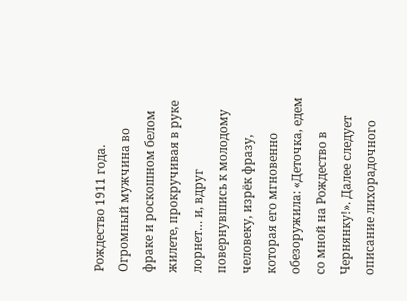Рождество 1911 года. Огромный мужчина во фраке и роскошном белом жилете, прокручивая в руке лорнет… и, вдруг повернувшись к молодому человеку, изрёк фразу, которая его мгновенно обезоружила: «Деточка, едем со мной на Рождество в Чернянку!». Далее следует описание лихорадочного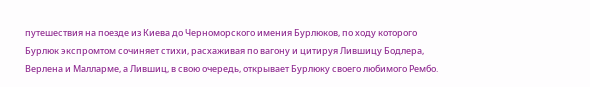путешествия на поезде из Киева до Черноморского имения Бурлюков, по ходу которого Бурлюк экспромтом сочиняет стихи, расхаживая по вагону и цитируя Лившицу Бодлера, Верлена и Малларме, а Лившиц, в свою очередь, открывает Бурлюку своего любимого Рембо.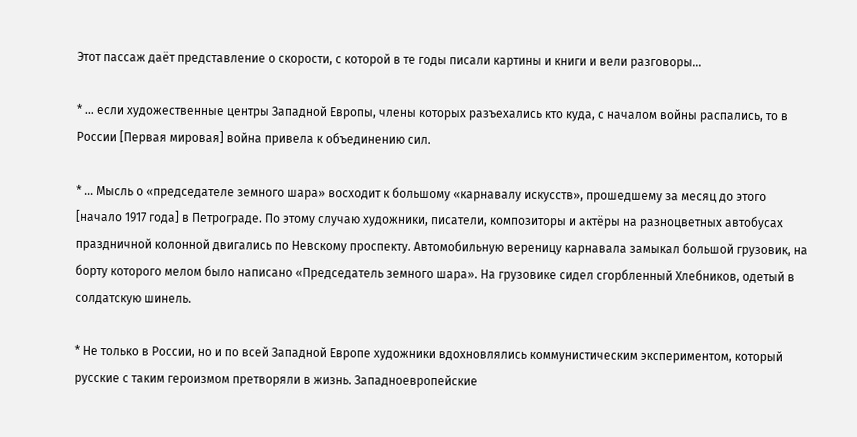Этот пассаж даёт представление о скорости, с которой в те годы писали картины и книги и вели разговоры…

* … если художественные центры Западной Европы, члены которых разъехались кто куда, с началом войны распались, то в России [Первая мировая] война привела к объединению сил.

* … Мысль о «председателе земного шара» восходит к большому «карнавалу искусств», прошедшему за месяц до этого [начало 1917 года] в Петрограде. По этому случаю художники, писатели, композиторы и актёры на разноцветных автобусах праздничной колонной двигались по Невскому проспекту. Автомобильную вереницу карнавала замыкал большой грузовик, на борту которого мелом было написано «Председатель земного шара». На грузовике сидел сгорбленный Хлебников, одетый в солдатскую шинель.

* Не только в России, но и по всей Западной Европе художники вдохновлялись коммунистическим экспериментом, который русские с таким героизмом претворяли в жизнь. Западноевропейские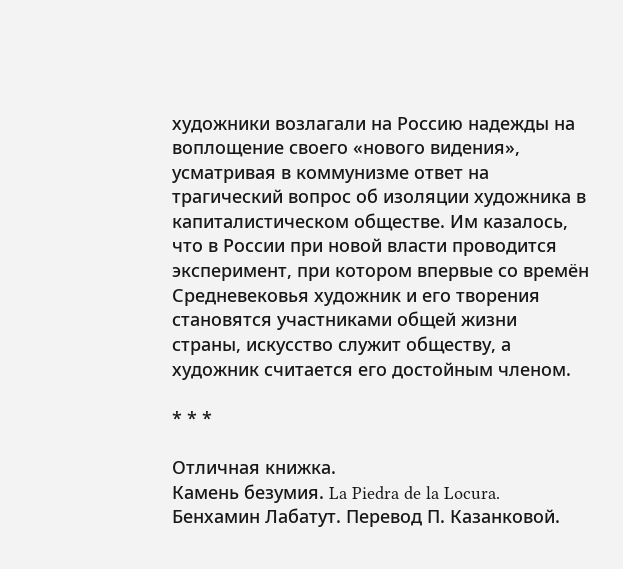художники возлагали на Россию надежды на воплощение своего «нового видения», усматривая в коммунизме ответ на трагический вопрос об изоляции художника в капиталистическом обществе. Им казалось, что в России при новой власти проводится эксперимент, при котором впервые со времён Средневековья художник и его творения становятся участниками общей жизни страны, искусство служит обществу, а художник считается его достойным членом.

* * *

Отличная книжка.
Камень безумия. La Piedra de la Locura. Бенхамин Лабатут. Перевод П. Казанковой.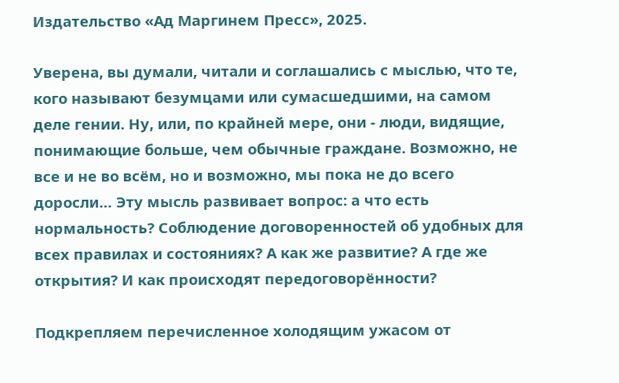Издательство «Ад Маргинем Пресс», 2025.

Уверена, вы думали, читали и соглашались с мыслью, что те, кого называют безумцами или сумасшедшими, на самом деле гении. Ну, или, по крайней мере, они - люди, видящие, понимающие больше, чем обычные граждане. Возможно, не все и не во всём, но и возможно, мы пока не до всего доросли… Эту мысль развивает вопрос: а что есть нормальность? Соблюдение договоренностей об удобных для всех правилах и состояниях? А как же развитие? А где же открытия? И как происходят передоговорённости?

Подкрепляем перечисленное холодящим ужасом от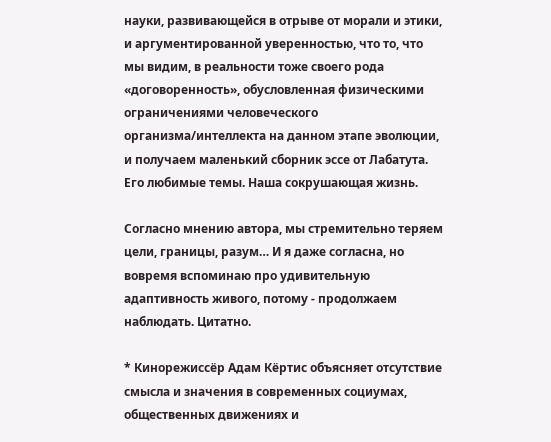науки, развивающейся в отрыве от морали и этики, и аргументированной уверенностью, что то, что мы видим, в реальности тоже своего рода «договоренность», обусловленная физическими ограничениями человеческого организма/интеллекта на данном этапе эволюции, и получаем маленький сборник эссе от Лабатута. Его любимые темы. Наша сокрушающая жизнь.

Согласно мнению автора, мы стремительно теряем цели, границы, разум… И я даже согласна, но вовремя вспоминаю про удивительную адаптивность живого, потому - продолжаем наблюдать. Цитатно.

* Кинорежиссёр Адам Кёртис объясняет отсутствие смысла и значения в современных социумах, общественных движениях и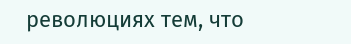революциях тем, что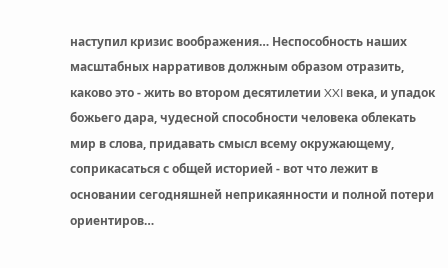наступил кризис воображения… Неспособность наших масштабных нарративов должным образом отразить, каково это - жить во втором десятилетии XXI века, и упадок божьего дара, чудесной способности человека облекать мир в слова, придавать смысл всему окружающему, соприкасаться с общей историей - вот что лежит в основании сегодняшней неприкаянности и полной потери ориентиров…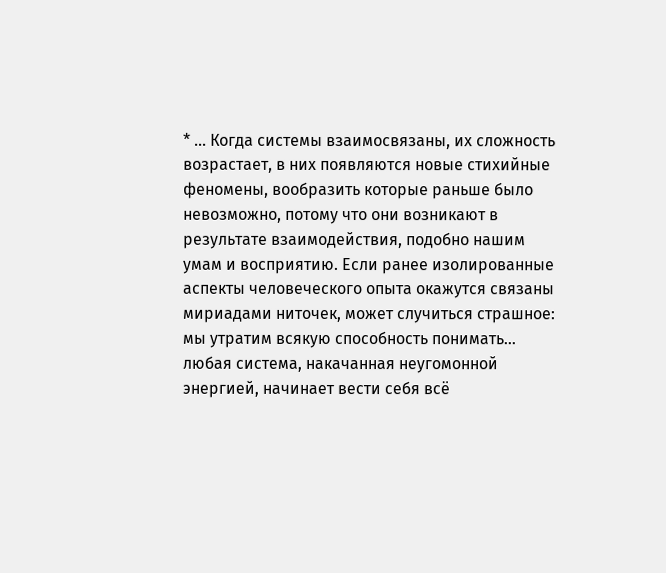* … Когда системы взаимосвязаны, их сложность возрастает, в них появляются новые стихийные феномены, вообразить которые раньше было невозможно, потому что они возникают в результате взаимодействия, подобно нашим умам и восприятию. Если ранее изолированные аспекты человеческого опыта окажутся связаны мириадами ниточек, может случиться страшное: мы утратим всякую способность понимать… любая система, накачанная неугомонной энергией, начинает вести себя всё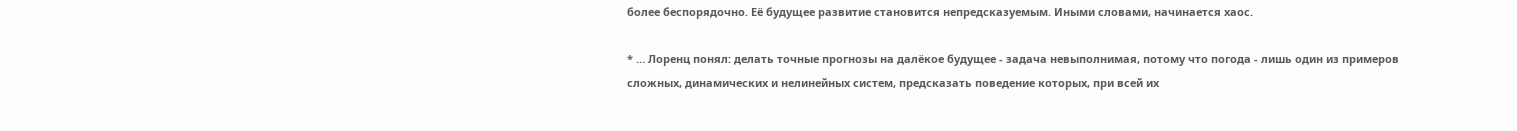более беспорядочно. Её будущее развитие становится непредсказуемым. Иными словами, начинается хаос.

* … Лоренц понял: делать точные прогнозы на далёкое будущее - задача невыполнимая, потому что погода - лишь один из примеров сложных, динамических и нелинейных систем, предсказать поведение которых, при всей их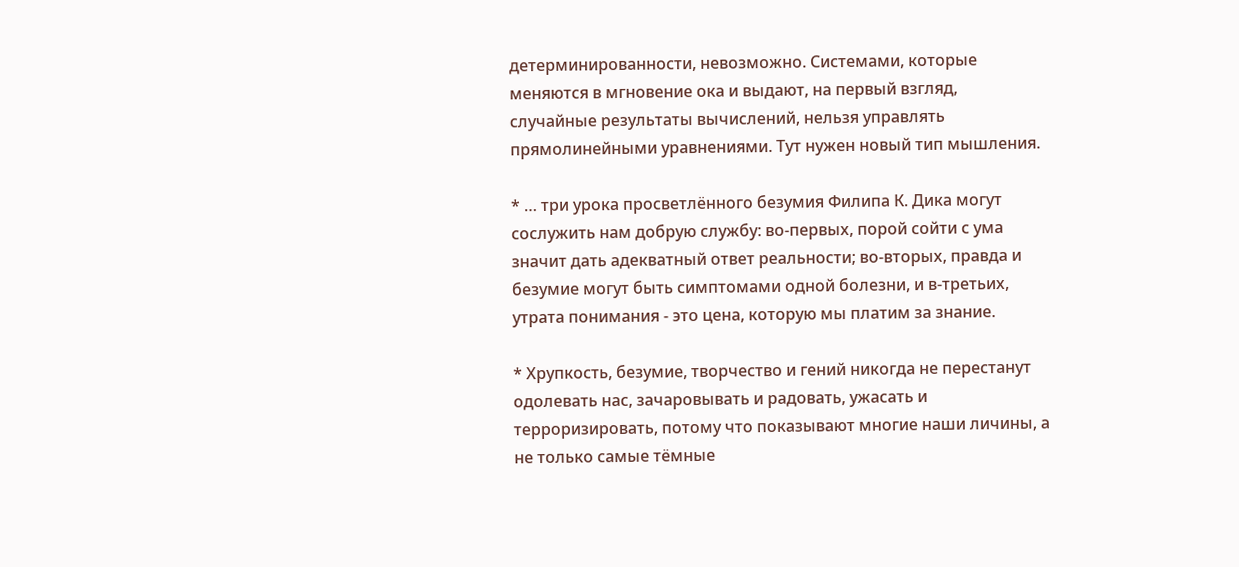детерминированности, невозможно. Системами, которые меняются в мгновение ока и выдают, на первый взгляд, случайные результаты вычислений, нельзя управлять прямолинейными уравнениями. Тут нужен новый тип мышления.

* … три урока просветлённого безумия Филипа К. Дика могут сослужить нам добрую службу: во-первых, порой сойти с ума значит дать адекватный ответ реальности; во-вторых, правда и безумие могут быть симптомами одной болезни, и в-третьих, утрата понимания - это цена, которую мы платим за знание.

* Хрупкость, безумие, творчество и гений никогда не перестанут одолевать нас, зачаровывать и радовать, ужасать и терроризировать, потому что показывают многие наши личины, а не только самые тёмные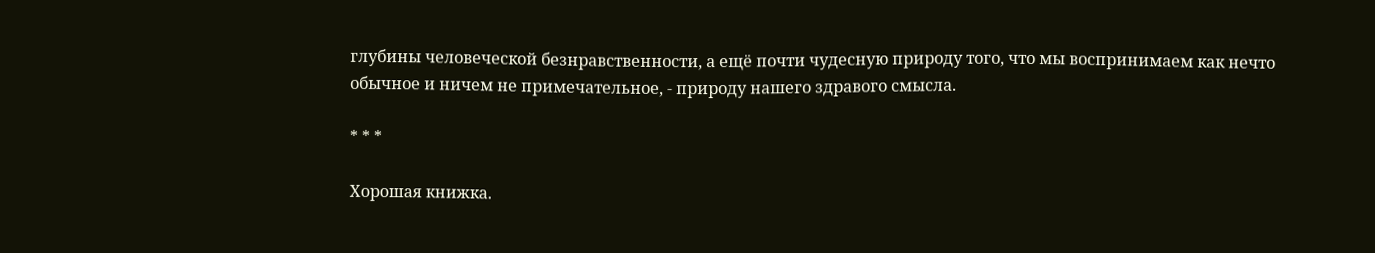глубины человеческой безнравственности, а ещё почти чудесную природу того, что мы воспринимаем как нечто обычное и ничем не примечательное, - природу нашего здравого смысла.

* * *

Хорошая книжка.